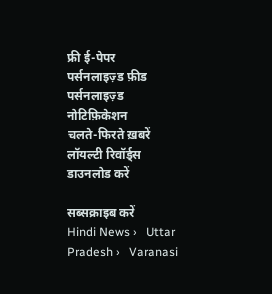फ्री ई-पेपर
पर्सनलाइज़्ड फ़ीड
पर्सनलाइज़्ड नोटिफ़िकेशन
चलते-फिरते ख़बरें
लॉयल्टी रिवॉर्ड्स
डाउनलोड करें

सब्सक्राइब करें
Hindi News ›   Uttar Pradesh ›   Varanasi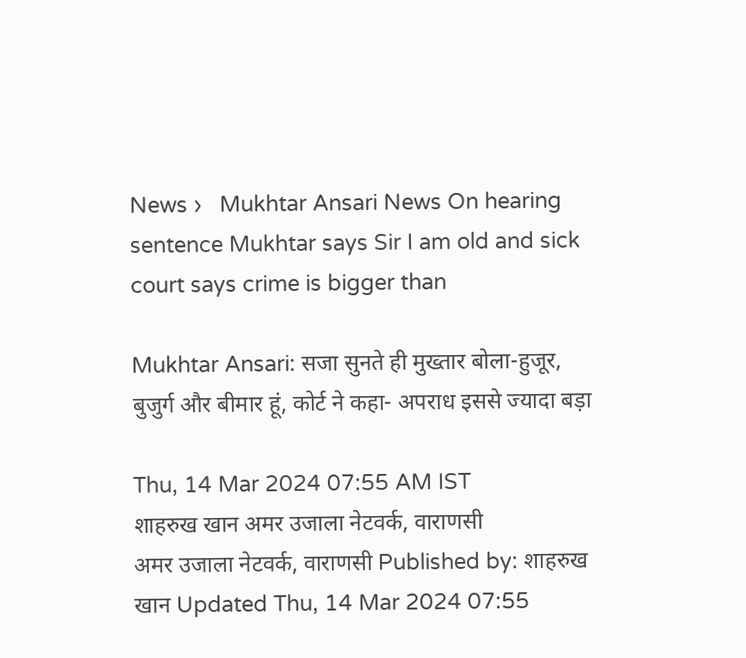News ›   Mukhtar Ansari News On hearing sentence Mukhtar says Sir I am old and sick court says crime is bigger than

Mukhtar Ansari: सजा सुनते ही मुख्तार बोला-हुजूर, बुजुर्ग और बीमार हूं, कोर्ट ने कहा- अपराध इससे ज्यादा बड़ा

Thu, 14 Mar 2024 07:55 AM IST
शाहरुख खान अमर उजाला नेटवर्क, वाराणसी
अमर उजाला नेटवर्क, वाराणसी Published by: शाहरुख खान Updated Thu, 14 Mar 2024 07:55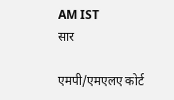AM IST
सार

एमपी/एमएलए कोर्ट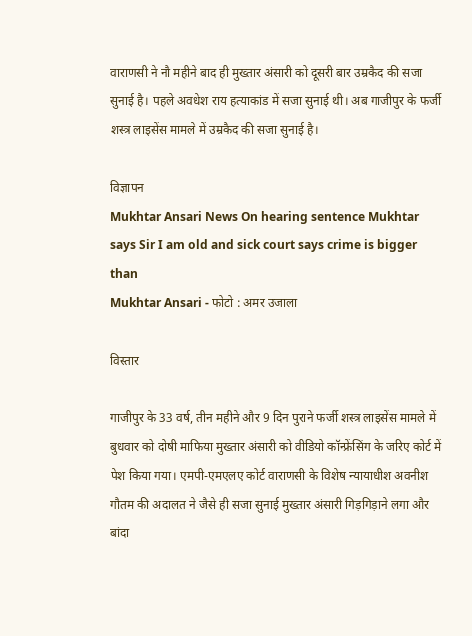वाराणसी ने नौ महीने बाद ही मुख्तार अंसारी को दूसरी बार उम्रकैद की सजा सुनाई है। पहले अवधेश राय हत्याकांड में सजा सुनाई थी। अब गाजीपुर के फर्जी शस्त्र लाइसेंस मामले में उम्रकैद की सजा सुनाई है।

विज्ञापन
Mukhtar Ansari News On hearing sentence Mukhtar says Sir I am old and sick court says crime is bigger than
Mukhtar Ansari - फोटो : अमर उजाला

विस्तार

गाजीपुर के 33 वर्ष, तीन महीने और 9 दिन पुराने फर्जी शस्त्र लाइसेंस मामले में बुधवार को दोषी माफिया मुख्तार अंसारी को वीडियो कॉन्फ्रेंसिंग के जरिए कोर्ट में पेश किया गया। एमपी-एमएलए कोर्ट वाराणसी के विशेष न्यायाधीश अवनीश गौतम की अदालत ने जैसे ही सजा सुनाई मुख्तार अंसारी गिड़गिड़ाने लगा और बांदा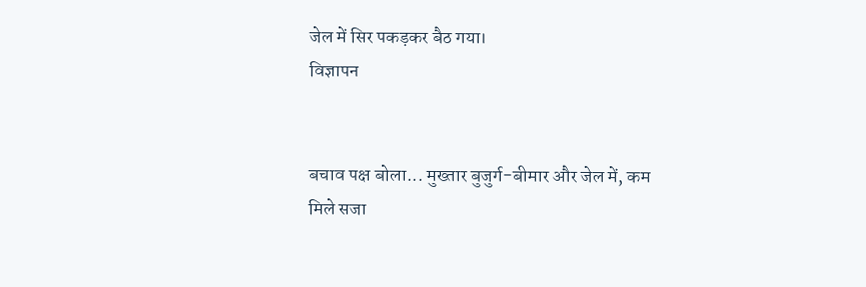जेल में सिर पकड़कर बैठ गया।
विज्ञापन


बचाव पक्ष बोला... मुख्तार बुजुर्ग-बीमार और जेल में, कम मिले सजा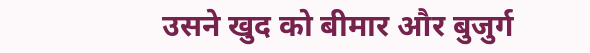उसने खुद को बीमार और बुजुर्ग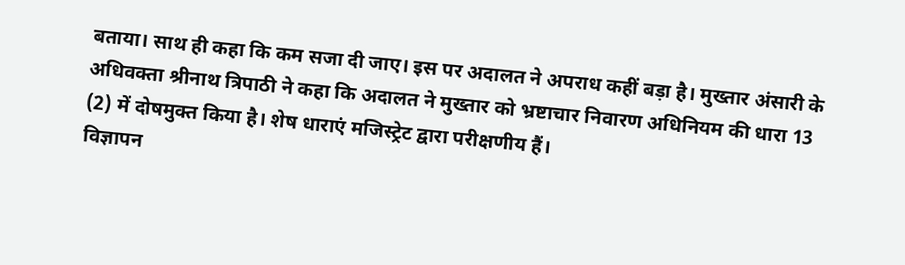बताया। साथ ही कहा कि कम सजा दी जाए। इस पर अदालत ने अपराध कहीं बड़ा है। मुख्तार अंसारी के अधिवक्ता श्रीनाथ त्रिपाठी ने कहा कि अदालत ने मुख्तार को भ्रष्टाचार निवारण अधिनियम की धारा 13 (2) में दोषमुक्त किया है। शेष धाराएं मजिस्ट्रेट द्वारा परीक्षणीय हैं।
विज्ञापन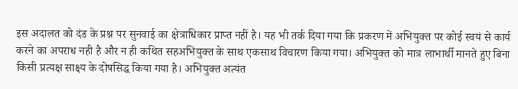इस अदालत को दंड के प्रश्न पर सुनवाई का क्षेत्राधिकार प्राप्त नहीं है। यह भी तर्क दिया गया कि प्रकरण में अभियुक्त पर कोई स्वयं से कार्य करने का अपराध नही है और न ही कथित सहअभियुक्त के साथ एकसाथ विचारण किया गया। अभियुक्त को मात्र लाभार्थी मानते हुए बिना किसी प्रत्यक्ष साक्ष्य के दोषसिद्ध किया गया है। अभियुक्त अत्यंत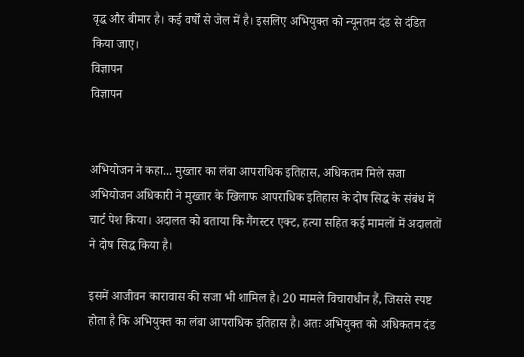वृद्ध और बीमार है। कई वर्षों से जेल में है। इसलिए अभियुक्त को न्यूनतम दंड से दंडित किया जाए।
विज्ञापन
विज्ञापन


अभियोजन ने कहा... मुख्तार का लंबा आपराधिक इतिहास, अधिकतम मिले सजा
अभियोजन अधिकारी ने मुख्तार के खिलाफ आपराधिक इतिहास के दोष सिद्ध के संबंध में चार्ट पेश किया। अदालत को बताया कि गैंगस्टर एक्ट, हत्या सहित कई मामलों में अदालतों ने दोष सिद्ध किया है।

इसमें आजीवन कारावास की सजा भी शामिल है। 20 मामले विचाराधीन हैं, जिससे स्पष्ट होता है कि अभियुक्त का लंबा आपराधिक इतिहास है। अतः अभियुक्त को अधिकतम दंड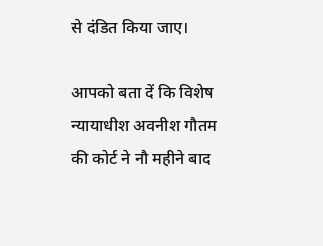से दंडित किया जाए।

आपको बता दें कि विशेष न्यायाधीश अवनीश गौतम की कोर्ट ने नौ महीने बाद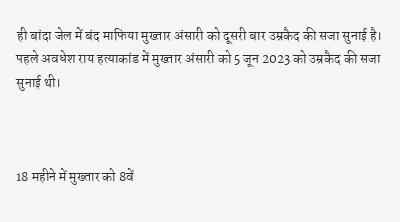ही बांदा जेल में बंद माफिया मुख्तार अंसारी को दूसरी बार उम्रकैद की सजा सुनाई है। पहले अवधेश राय हत्याकांड में मुख्तार अंसारी को 5 जून 2023 को उम्रकैद की सजा सुनाई थी।



18 महीने में मुख्तार को 8वें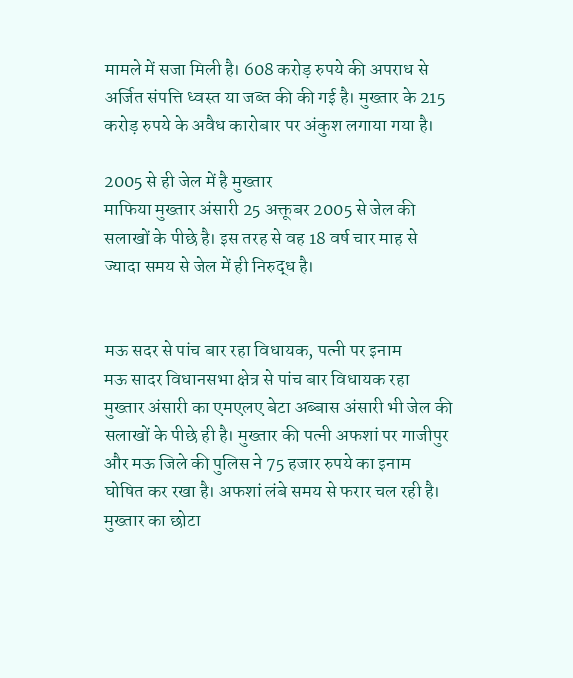मामले में सजा मिली है। 608 करोड़ रुपये की अपराध से अर्जित संपत्ति ध्वस्त या जब्त की की गई है। मुख्तार के 215 करोड़ रुपये के अवैध कारोबार पर अंकुश लगाया गया है।

2005 से ही जेल में है मुख्तार
माफिया मुख्तार अंसारी 25 अक्तूबर 2005 से जेल की सलाखों के पीछे है। इस तरह से वह 18 वर्ष चार माह से ज्यादा समय से जेल में ही निरुद्ध है।


मऊ सदर से पांच बार रहा विधायक, पत्नी पर इनाम
मऊ सादर विधानसभा क्षेत्र से पांच बार विधायक रहा मुख्तार अंसारी का एमएलए बेटा अब्बास अंसारी भी जेल की सलाखों के पीछे ही है। मुख्तार की पत्नी अफशां पर गाजीपुर और मऊ जिले की पुलिस ने 75 हजार रुपये का इनाम घोषित कर रखा है। अफशां लंबे समय से फरार चल रही है। मुख्तार का छोटा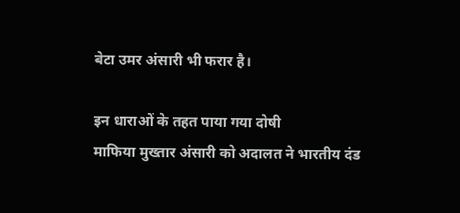बेटा उमर अंसारी भी फरार है।

इन धाराओं के तहत पाया गया दोषी
माफिया मुख्तार अंसारी को अदालत ने भारतीय दंड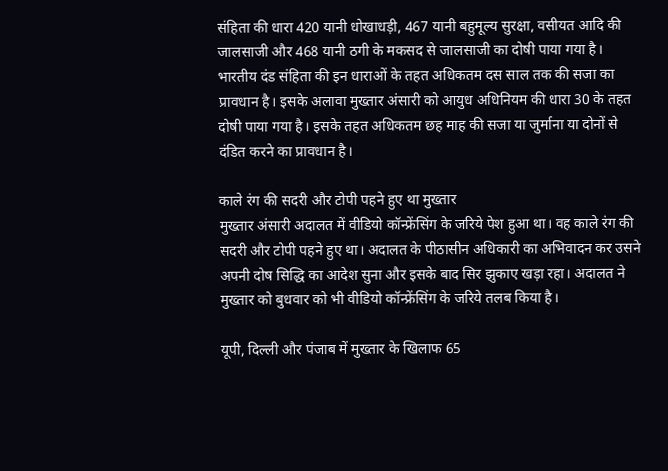संहिता की धारा 420 यानी धोखाधड़ी, 467 यानी बहुमूल्य सुरक्षा, वसीयत आदि की जालसाजी और 468 यानी ठगी के मकसद से जालसाजी का दोषी पाया गया है। भारतीय दंड संहिता की इन धाराओं के तहत अधिकतम दस साल तक की सजा का प्रावधान है। इसके अलावा मुख्तार अंसारी को आयुध अधिनियम की धारा 30 के तहत दोषी पाया गया है। इसके तहत अधिकतम छह माह की सजा या जुर्माना या दोनों से दंडित करने का प्रावधान है।

काले रंग की सदरी और टोपी पहने हुए था मुख्तार
मुख्तार अंसारी अदालत में वीडियो कॉन्फ्रेंसिंग के जरिये पेश हुआ था। वह काले रंग की सदरी और टोपी पहने हुए था। अदालत के पीठासीन अधिकारी का अभिवादन कर उसने अपनी दोष सिद्धि का आदेश सुना और इसके बाद सिर झुकाए खड़ा रहा। अदालत ने मुख्तार को बुधवार को भी वीडियो कॉन्फ्रेंसिंग के जरिये तलब किया है।

यूपी, दिल्ली और पंजाब में मुख्तार के खिलाफ 65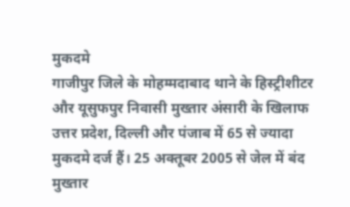मुकदमे
गाजीपुर जिले के मोहम्मदाबाद थाने के हिस्ट्रीशीटर और यूसुफपुर निवासी मुख्तार अंसारी के खिलाफ उत्तर प्रदेश, दिल्ली और पंजाब में 65 से ज्यादा मुकदमे दर्ज हैं। 25 अक्तूबर 2005 से जेल में बंद मुख्तार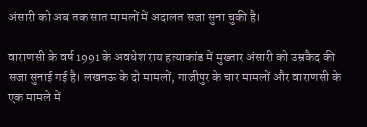अंसारी को अब तक सात मामलों में अदालत सजा सुना चुकी है।

वाराणसी के वर्ष 1991 के अवधेश राय हत्याकांड में मुख्तार अंसारी को उम्रकैद की सजा सुनाई गई है। लखनऊ के दो मामलों, गाजीपुर के चार मामलों और वाराणसी के एक मामले में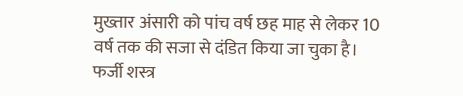मुख्तार अंसारी को पांच वर्ष छह माह से लेकर 10 वर्ष तक की सजा से दंडित किया जा चुका है। फर्जी शस्त्र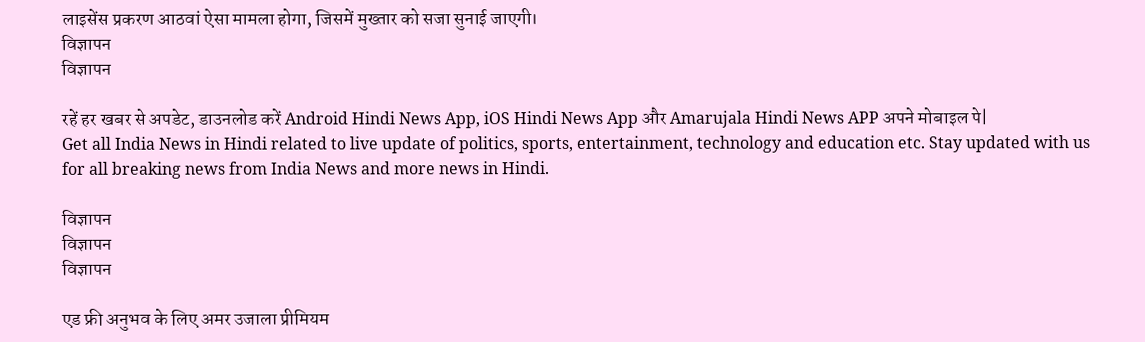लाइसेंस प्रकरण आठवां ऐसा मामला होगा, जिसमें मुख्तार को सजा सुनाई जाएगी।
विज्ञापन
विज्ञापन

रहें हर खबर से अपडेट, डाउनलोड करें Android Hindi News App, iOS Hindi News App और Amarujala Hindi News APP अपने मोबाइल पे|
Get all India News in Hindi related to live update of politics, sports, entertainment, technology and education etc. Stay updated with us for all breaking news from India News and more news in Hindi.

विज्ञापन
विज्ञापन
विज्ञापन

एड फ्री अनुभव के लिए अमर उजाला प्रीमियम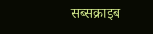सब्सक्राइब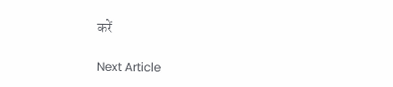करें

Next Article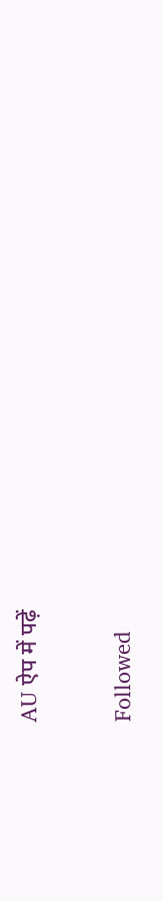AU ऐप में पढ़ें

Followed